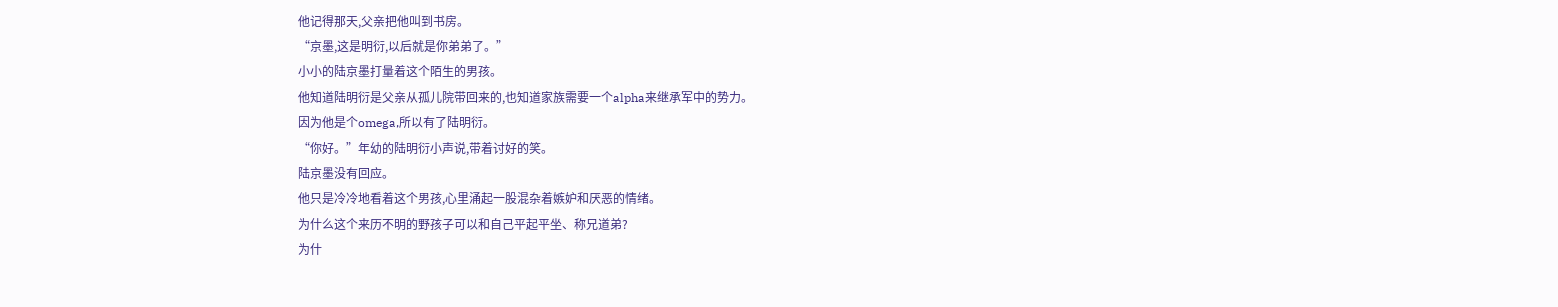他记得那天,父亲把他叫到书房。
“京墨,这是明衍,以后就是你弟弟了。”
小小的陆京墨打量着这个陌生的男孩。
他知道陆明衍是父亲从孤儿院带回来的,也知道家族需要一个alpha来继承军中的势力。
因为他是个omega,所以有了陆明衍。
“你好。”年幼的陆明衍小声说,带着讨好的笑。
陆京墨没有回应。
他只是冷冷地看着这个男孩,心里涌起一股混杂着嫉妒和厌恶的情绪。
为什么这个来历不明的野孩子可以和自己平起平坐、称兄道弟?
为什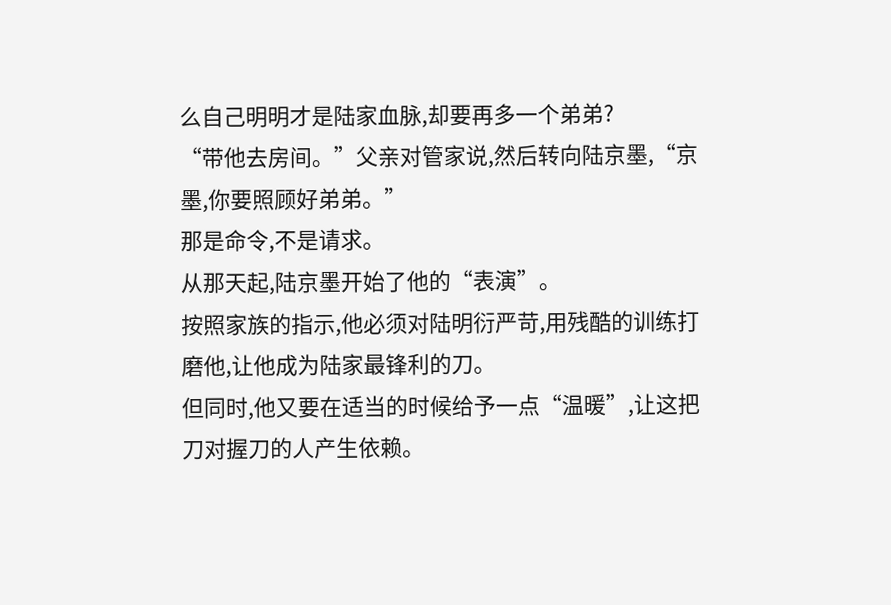么自己明明才是陆家血脉,却要再多一个弟弟?
“带他去房间。”父亲对管家说,然后转向陆京墨,“京墨,你要照顾好弟弟。”
那是命令,不是请求。
从那天起,陆京墨开始了他的“表演”。
按照家族的指示,他必须对陆明衍严苛,用残酷的训练打磨他,让他成为陆家最锋利的刀。
但同时,他又要在适当的时候给予一点“温暖”,让这把刀对握刀的人产生依赖。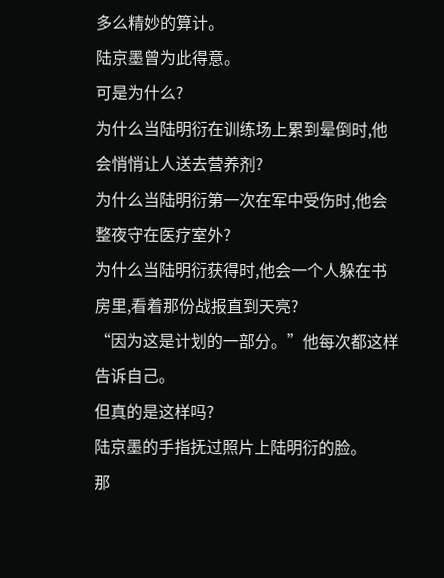多么精妙的算计。
陆京墨曾为此得意。
可是为什么?
为什么当陆明衍在训练场上累到晕倒时,他会悄悄让人送去营养剂?
为什么当陆明衍第一次在军中受伤时,他会整夜守在医疗室外?
为什么当陆明衍获得时,他会一个人躲在书房里,看着那份战报直到天亮?
“因为这是计划的一部分。”他每次都这样告诉自己。
但真的是这样吗?
陆京墨的手指抚过照片上陆明衍的脸。
那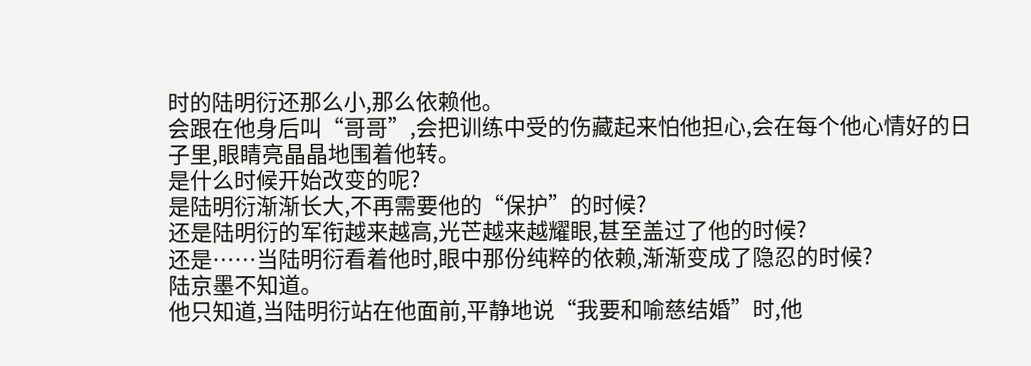时的陆明衍还那么小,那么依赖他。
会跟在他身后叫“哥哥”,会把训练中受的伤藏起来怕他担心,会在每个他心情好的日子里,眼睛亮晶晶地围着他转。
是什么时候开始改变的呢?
是陆明衍渐渐长大,不再需要他的“保护”的时候?
还是陆明衍的军衔越来越高,光芒越来越耀眼,甚至盖过了他的时候?
还是……当陆明衍看着他时,眼中那份纯粹的依赖,渐渐变成了隐忍的时候?
陆京墨不知道。
他只知道,当陆明衍站在他面前,平静地说“我要和喻慈结婚”时,他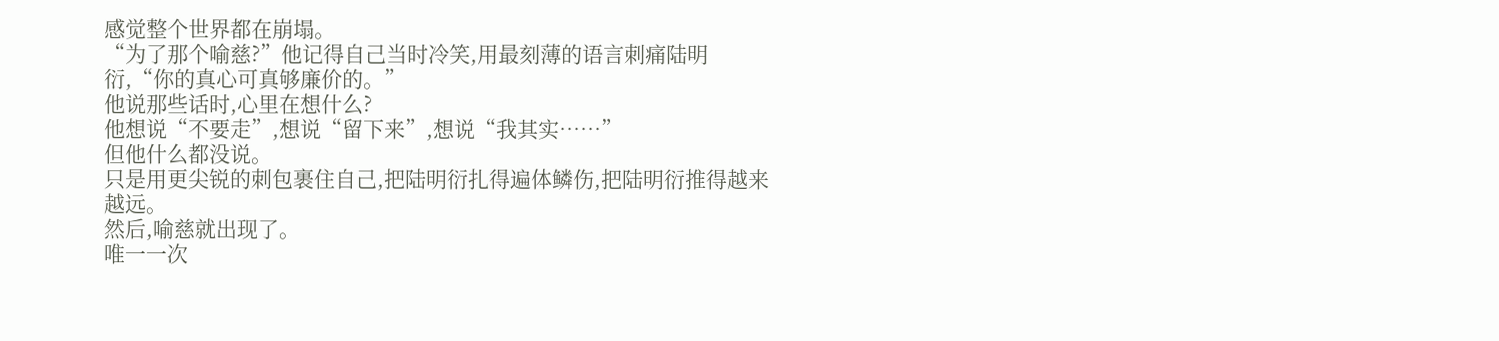感觉整个世界都在崩塌。
“为了那个喻慈?”他记得自己当时冷笑,用最刻薄的语言刺痛陆明衍,“你的真心可真够廉价的。”
他说那些话时,心里在想什么?
他想说“不要走”,想说“留下来”,想说“我其实……”
但他什么都没说。
只是用更尖锐的刺包裹住自己,把陆明衍扎得遍体鳞伤,把陆明衍推得越来越远。
然后,喻慈就出现了。
唯一一次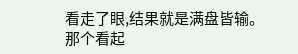看走了眼,结果就是满盘皆输。
那个看起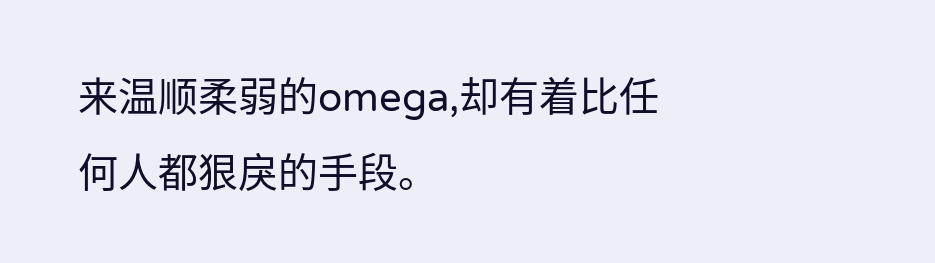来温顺柔弱的omega,却有着比任何人都狠戾的手段。